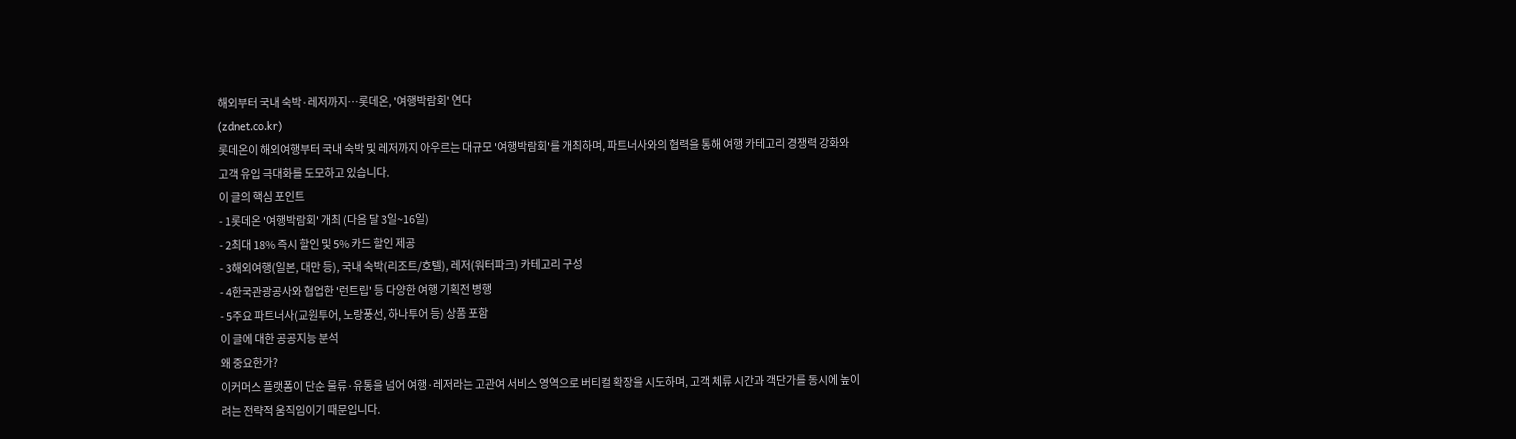해외부터 국내 숙박·레저까지…롯데온, '여행박람회' 연다
(zdnet.co.kr)
롯데온이 해외여행부터 국내 숙박 및 레저까지 아우르는 대규모 '여행박람회'를 개최하며, 파트너사와의 협력을 통해 여행 카테고리 경쟁력 강화와 고객 유입 극대화를 도모하고 있습니다.
이 글의 핵심 포인트
- 1롯데온 '여행박람회' 개최 (다음 달 3일~16일)
- 2최대 18% 즉시 할인 및 5% 카드 할인 제공
- 3해외여행(일본, 대만 등), 국내 숙박(리조트/호텔), 레저(워터파크) 카테고리 구성
- 4한국관광공사와 협업한 '런트립' 등 다양한 여행 기획전 병행
- 5주요 파트너사(교원투어, 노랑풍선, 하나투어 등) 상품 포함
이 글에 대한 공공지능 분석
왜 중요한가?
이커머스 플랫폼이 단순 물류·유통을 넘어 여행·레저라는 고관여 서비스 영역으로 버티컬 확장을 시도하며, 고객 체류 시간과 객단가를 동시에 높이려는 전략적 움직임이기 때문입니다.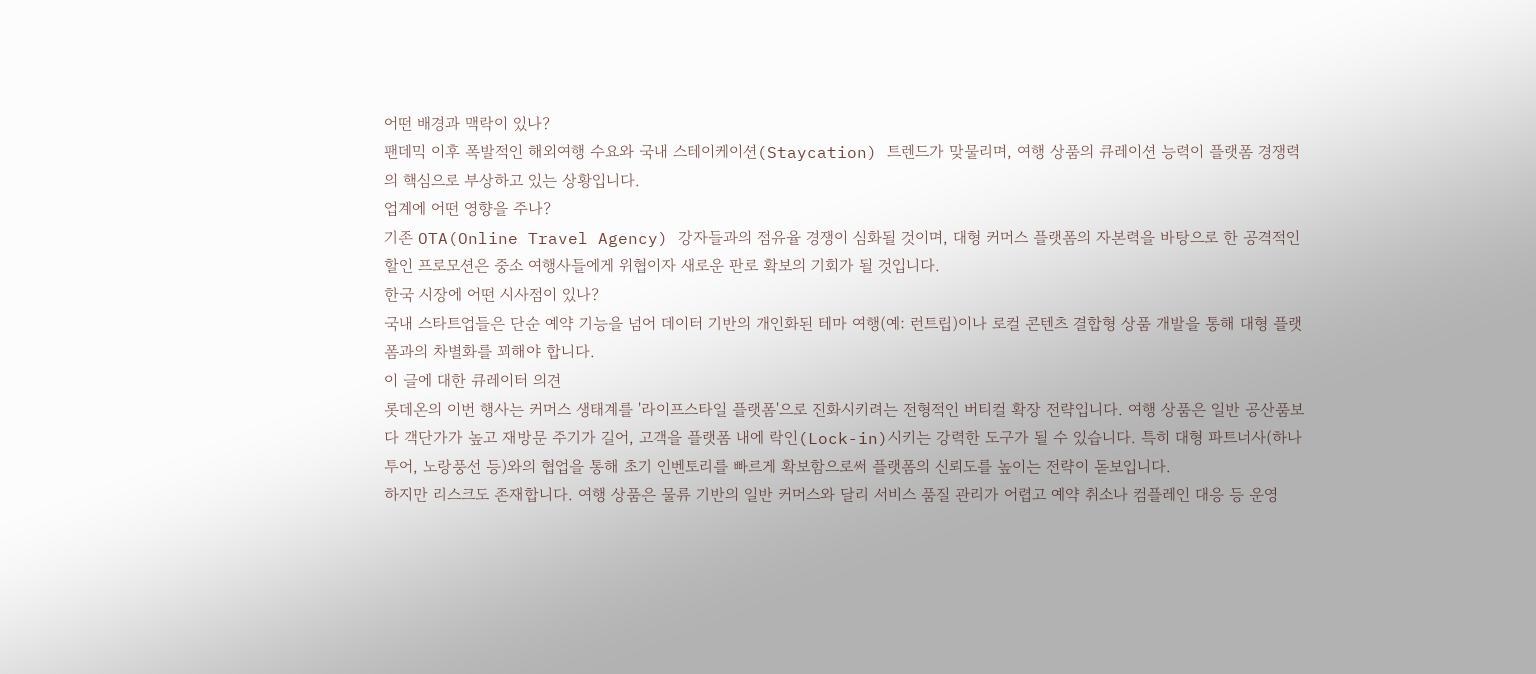어떤 배경과 맥락이 있나?
팬데믹 이후 폭발적인 해외여행 수요와 국내 스테이케이션(Staycation) 트렌드가 맞물리며, 여행 상품의 큐레이션 능력이 플랫폼 경쟁력의 핵심으로 부상하고 있는 상황입니다.
업계에 어떤 영향을 주나?
기존 OTA(Online Travel Agency) 강자들과의 점유율 경쟁이 심화될 것이며, 대형 커머스 플랫폼의 자본력을 바탕으로 한 공격적인 할인 프로모션은 중소 여행사들에게 위협이자 새로운 판로 확보의 기회가 될 것입니다.
한국 시장에 어떤 시사점이 있나?
국내 스타트업들은 단순 예약 기능을 넘어 데이터 기반의 개인화된 테마 여행(예: 런트립)이나 로컬 콘텐츠 결합형 상품 개발을 통해 대형 플랫폼과의 차별화를 꾀해야 합니다.
이 글에 대한 큐레이터 의견
롯데온의 이번 행사는 커머스 생태계를 '라이프스타일 플랫폼'으로 진화시키려는 전형적인 버티컬 확장 전략입니다. 여행 상품은 일반 공산품보다 객단가가 높고 재방문 주기가 길어, 고객을 플랫폼 내에 락인(Lock-in)시키는 강력한 도구가 될 수 있습니다. 특히 대형 파트너사(하나투어, 노랑풍선 등)와의 협업을 통해 초기 인벤토리를 빠르게 확보함으로써 플랫폼의 신뢰도를 높이는 전략이 돋보입니다.
하지만 리스크도 존재합니다. 여행 상품은 물류 기반의 일반 커머스와 달리 서비스 품질 관리가 어렵고 예약 취소나 컴플레인 대응 등 운영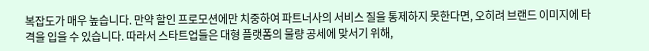복잡도가 매우 높습니다. 만약 할인 프로모션에만 치중하여 파트너사의 서비스 질을 통제하지 못한다면, 오히려 브랜드 이미지에 타격을 입을 수 있습니다. 따라서 스타트업들은 대형 플랫폼의 물량 공세에 맞서기 위해,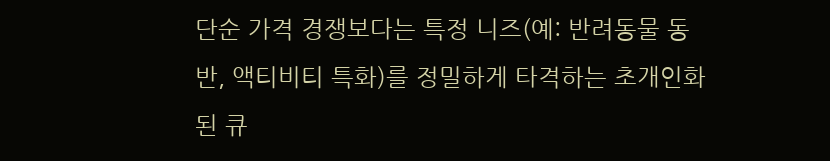단순 가격 경쟁보다는 특정 니즈(예: 반려동물 동반, 액티비티 특화)를 정밀하게 타격하는 초개인화된 큐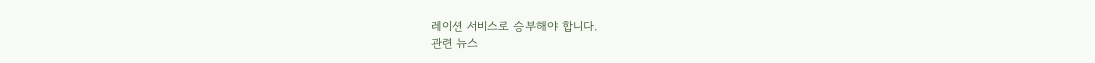레이션 서비스로 승부해야 합니다.
관련 뉴스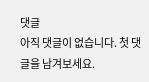댓글
아직 댓글이 없습니다. 첫 댓글을 남겨보세요.